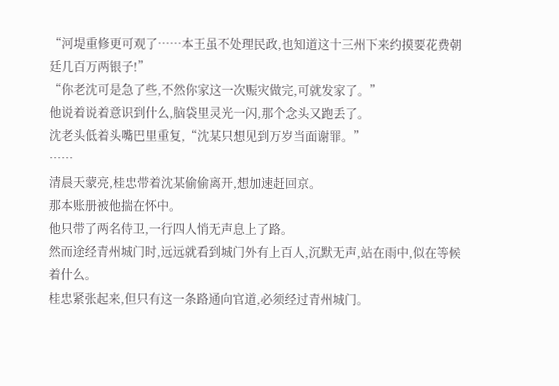“河堤重修更可观了……本王虽不处理民政,也知道这十三州下来约摸要花费朝廷几百万两银子!”
“你老沈可是急了些,不然你家这一次赈灾做完,可就发家了。”
他说着说着意识到什么,脑袋里灵光一闪,那个念头又跑丢了。
沈老头低着头嘴巴里重复,“沈某只想见到万岁当面谢罪。”
……
清晨天蒙亮,桂忠带着沈某偷偷离开,想加速赶回京。
那本账册被他揣在怀中。
他只带了两名侍卫,一行四人悄无声息上了路。
然而途经青州城门时,远远就看到城门外有上百人,沉默无声,站在雨中,似在等候着什么。
桂忠紧张起来,但只有这一条路通向官道,必须经过青州城门。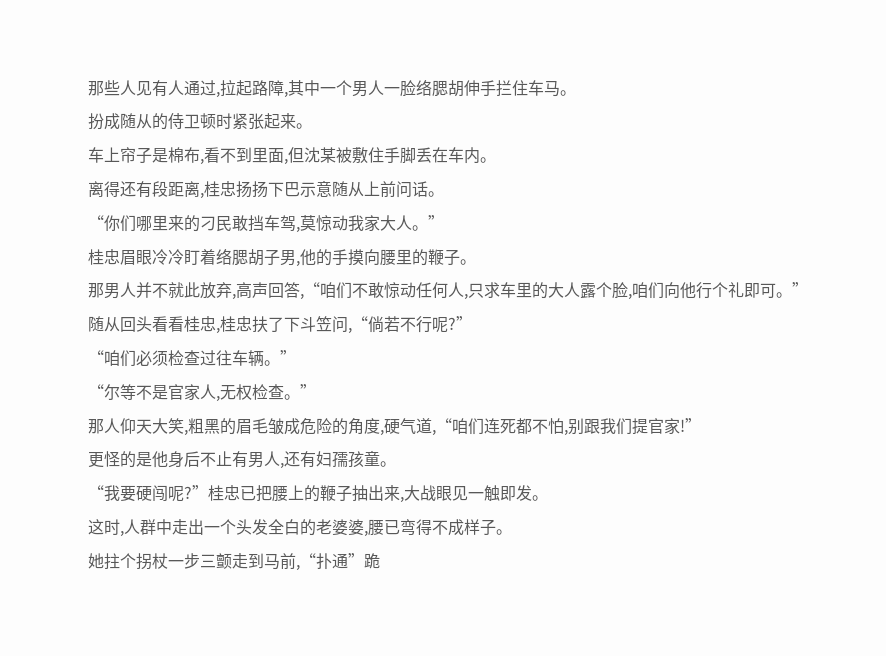那些人见有人通过,拉起路障,其中一个男人一脸络腮胡伸手拦住车马。
扮成随从的侍卫顿时紧张起来。
车上帘子是棉布,看不到里面,但沈某被敷住手脚丢在车内。
离得还有段距离,桂忠扬扬下巴示意随从上前问话。
“你们哪里来的刁民敢挡车驾,莫惊动我家大人。”
桂忠眉眼冷冷盯着络腮胡子男,他的手摸向腰里的鞭子。
那男人并不就此放弃,高声回答,“咱们不敢惊动任何人,只求车里的大人露个脸,咱们向他行个礼即可。”
随从回头看看桂忠,桂忠扶了下斗笠问,“倘若不行呢?”
“咱们必须检查过往车辆。”
“尔等不是官家人,无权检查。”
那人仰天大笑,粗黑的眉毛皱成危险的角度,硬气道,“咱们连死都不怕,别跟我们提官家!”
更怪的是他身后不止有男人,还有妇孺孩童。
“我要硬闯呢?”桂忠已把腰上的鞭子抽出来,大战眼见一触即发。
这时,人群中走出一个头发全白的老婆婆,腰已弯得不成样子。
她拄个拐杖一步三颤走到马前,“扑通”跪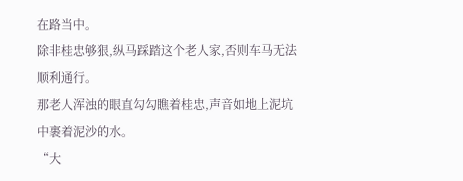在路当中。
除非桂忠够狠,纵马踩踏这个老人家,否则车马无法顺利通行。
那老人浑浊的眼直勾勾瞧着桂忠,声音如地上泥坑中裹着泥沙的水。
“大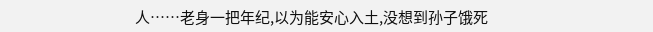人……老身一把年纪,以为能安心入土,没想到孙子饿死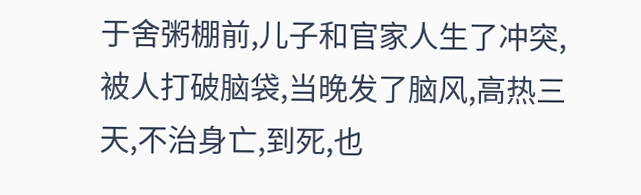于舍粥棚前,儿子和官家人生了冲突,被人打破脑袋,当晚发了脑风,高热三天,不治身亡,到死,也